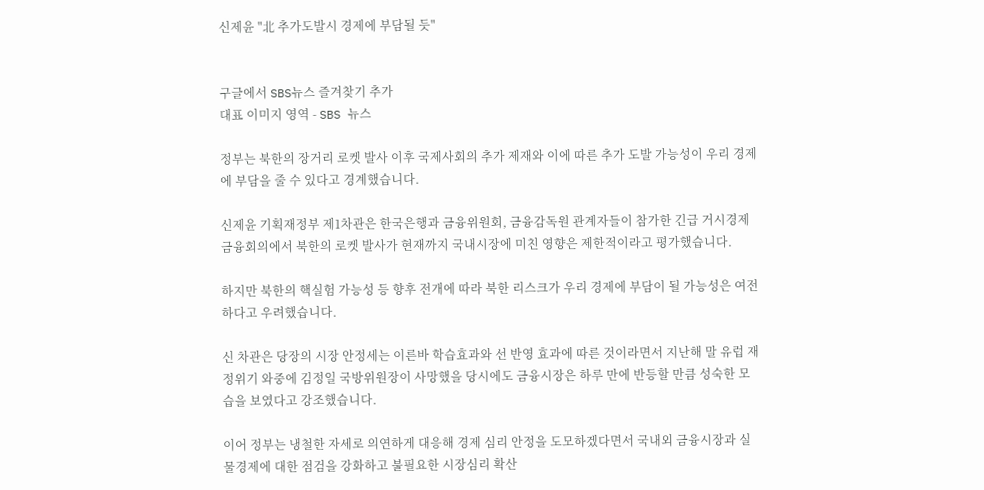신제윤 "北 추가도발시 경제에 부담될 듯"


구글에서 SBS뉴스 즐겨찾기 추가
대표 이미지 영역 - SBS 뉴스

정부는 북한의 장거리 로켓 발사 이후 국제사회의 추가 제재와 이에 따른 추가 도발 가능성이 우리 경제에 부담을 줄 수 있다고 경계했습니다.

신제윤 기획재정부 제1차관은 한국은행과 금융위원회, 금융감독원 관계자들이 참가한 긴급 거시경제금융회의에서 북한의 로켓 발사가 현재까지 국내시장에 미친 영향은 제한적이라고 평가했습니다.

하지만 북한의 핵실험 가능성 등 향후 전개에 따라 북한 리스크가 우리 경제에 부담이 될 가능성은 여전하다고 우려했습니다.

신 차관은 당장의 시장 안정세는 이른바 학습효과와 선 반영 효과에 따른 것이라면서 지난해 말 유럽 재정위기 와중에 김정일 국방위원장이 사망했을 당시에도 금융시장은 하루 만에 반등할 만큼 성숙한 모습을 보였다고 강조했습니다.

이어 정부는 냉철한 자세로 의연하게 대응해 경제 심리 안정을 도모하겠다면서 국내외 금융시장과 실물경제에 대한 점검을 강화하고 불필요한 시장심리 확산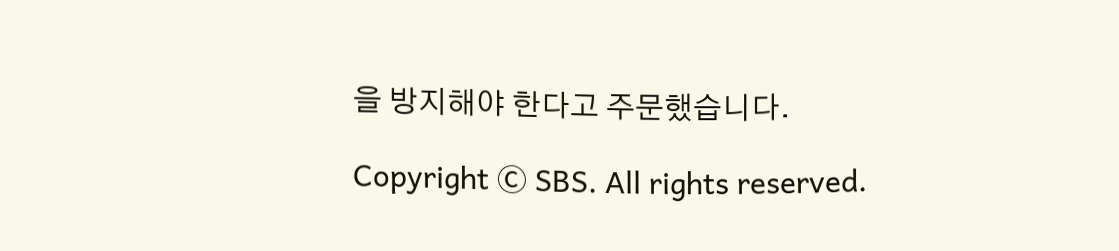을 방지해야 한다고 주문했습니다.

Copyright Ⓒ SBS. All rights reserved.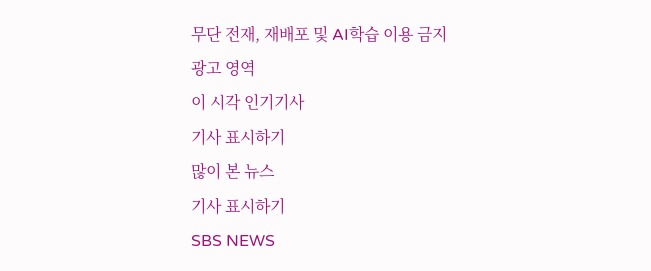무단 전재, 재배포 및 AI학습 이용 금지
광고 영역
이 시각 인기기사
기사 표시하기
많이 본 뉴스
기사 표시하기
SBS NEWS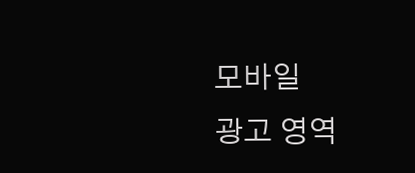모바일
광고 영역